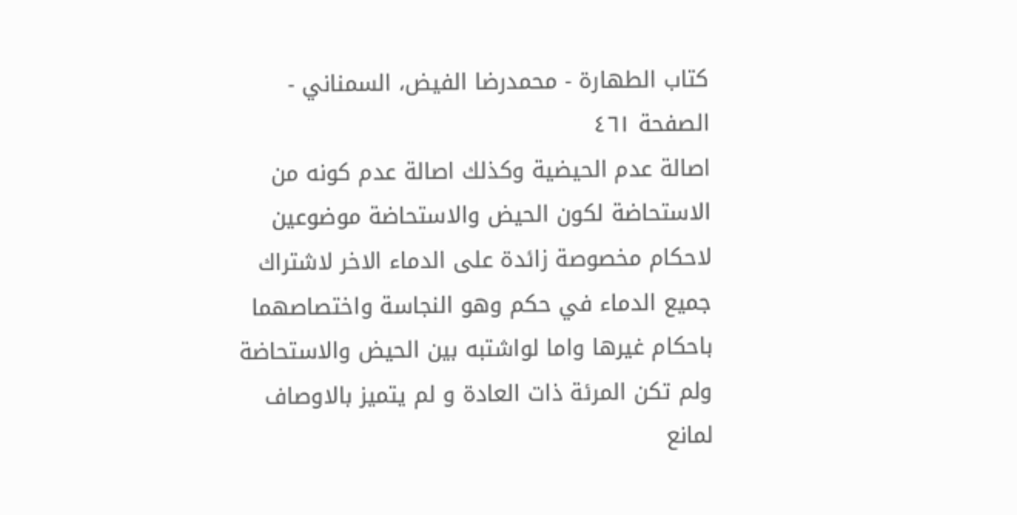كتاب الطهارة - محمدرضا الفيض، السمناني - الصفحة ٤٦١
اصالة عدم الحيضية وكذلك اصالة عدم كونه من الاستحاضة لكون الحيض والاستحاضة موضوعين لاحكام مخصوصة زائدة على الدماء الاخر لاشتراك جميع الدماء في حكم وهو النجاسة واختصاصهما باحكام غيرها واما لواشتبه بين الحيض والاستحاضة ولم تكن المرئة ذات العادة و لم يتميز بالاوصاف لمانع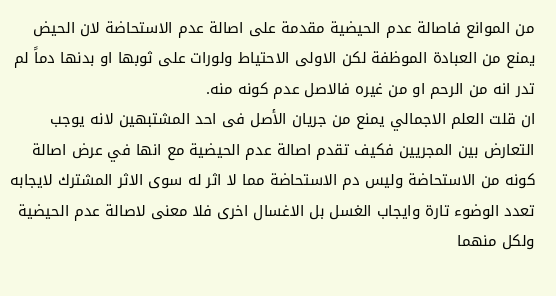من الموانع فاصالة عدم الحيضية مقدمة على اصالة عدم الاستحاضة لان الحيض يمنع من العبادة الموظفة لكن الاولى الاحتياط ولورات على ثوبها او بدنها دماً لم تدر انه من الرحم او من غيره فالاصل عدم كونه منه.
ان قلت العلم الاجمالي يمنع من جريان الأصل فى احد المشتبهين لانه يوجب التعارض بين المجريين فكيف تقدم اصالة عدم الحيضية مع انها في عرض اصالة كونه من الاستحاضة وليس دم الاستحاضة مما لا اثر له سوى الاثر المشترك لايجابه تعدد الوضوء تارة وايجاب الغسل بل الاغسال اخرى فلا معنى لاصالة عدم الحيضية ولكل منهما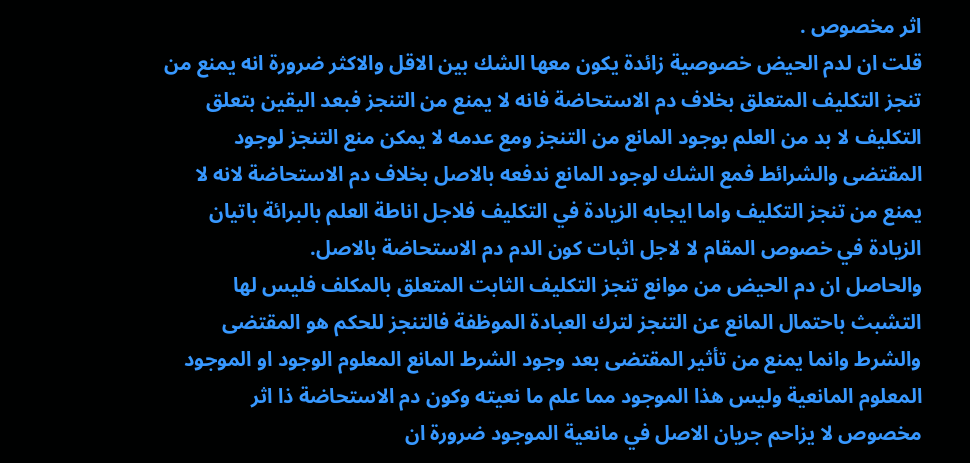اثر مخصوص .
قلت ان لدم الحيض خصوصية زائدة يكون معها الشك بين الاقل والاكثر ضرورة انه يمنع من تنجز التكليف المتعلق بخلاف دم الاستحاضة فانه لا يمنع من التنجز فبعد اليقين بتعلق التكليف لا بد من العلم بوجود المانع من التنجز ومع عدمه لا يمكن منع التنجز لوجود المقتضى والشرائط فمع الشك لوجود المانع ندفعه بالاصل بخلاف دم الاستحاضة لانه لا يمنع من تنجز التكليف واما ايجابه الزيادة في التكليف فلاجل اناطة العلم بالبرائة باتيان الزيادة في خصوص المقام لا لاجل اثبات كون الدم دم الاستحاضة بالاصل.
والحاصل ان دم الحيض من موانع تنجز التكليف الثابت المتعلق بالمكلف فليس لها التشبث باحتمال المانع عن التنجز لترك العبادة الموظفة فالتنجز للحكم هو المقتضى والشرط وانما يمنع من تأثير المقتضى بعد وجود الشرط المانع المعلوم الوجود او الموجود المعلوم المانعية وليس هذا الموجود مما علم ما نعيته وكون دم الاستحاضة ذا اثر مخصوص لا يزاحم جريان الاصل في مانعية الموجود ضرورة ان